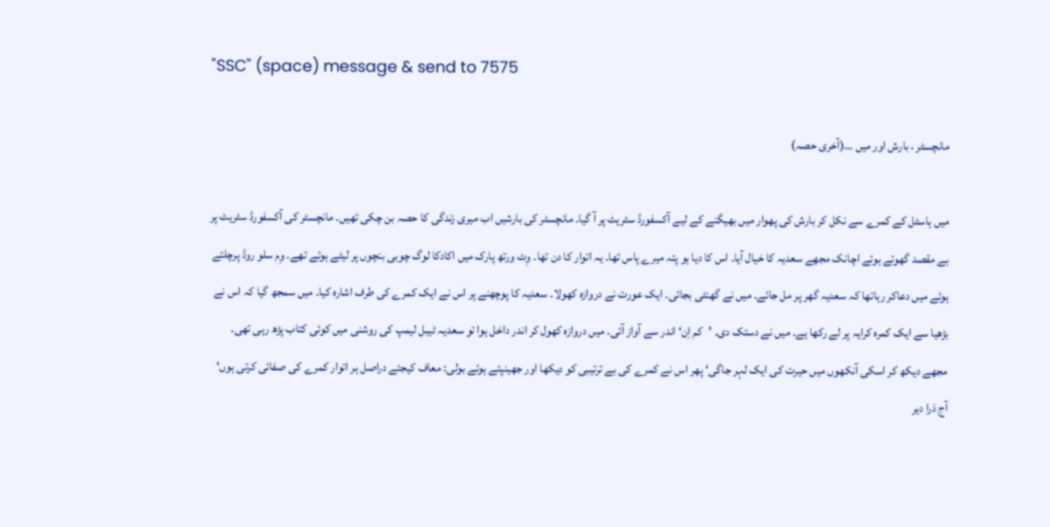"SSC" (space) message & send to 7575

مانچسٹر ، بارش اور میں …(آخری حصہ)

میں ہاسٹل کے کمرے سے نکل کر بارش کی پھوار میں بھیگنے کے لیے آکسفورڈ سٹریٹ پر آ گیا۔ مانچسٹر کی بارشیں اب میری زندگی کا حصہ بن چکی تھیں۔ مانچسٹر کی آکسفورڈ سٹریٹ پر بے مقصد گھوتے ہوئے اچانک مجھے سعدیہ کا خیال آیا۔ اس کا دیا ہو پتہ میرے پاس تھا۔ یہ اتوار کا دن تھا۔ وِٹ ورتھ پارک میں اکادکا لوگ چوبی بنچوں پر لیٹے ہوئے تھے۔ وِم سلو روڈ پرچلتے ہوئے میں دعاکر رہاتھا کہ سعدیہ گھر پر مل جائے۔ میں نے گھنٹی بجائی۔ ایک عورت نے دروازہ کھولا۔ سعدیہ کا پوچھنے پر اس نے ایک کمرے کی طرف اشارہ کیا۔ میں سمجھ گیا کہ اس نے بڑھیا سے ایک کمرہ کرایہ پر لے رکھا ہے۔ میں نے دستک دی۔ 'کم اِن‘ اندر سے آواز آئی۔ میں دروازہ کھول کر اندر داخل ہوا تو سعدیہ ٹیبل لیمپ کی روشنی میں کوئی کتاب پڑھ رہی تھی۔ مجھے دیکھ کر اسکی آنکھوں میں حیرت کی ایک لہر جاگی‘ پھر اس نے کمرے کی بے ترتیبی کو دیکھا اور جھینپتے ہوئے بولی: معاف کیجئے دراصل ہر اتوار کمرے کی صفائی کرتی ہوں‘ آج ذرا دیر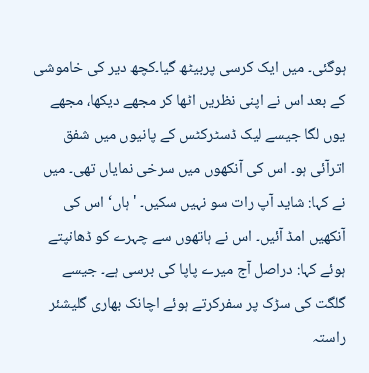ہوگئی۔ میں ایک کرسی پربیٹھ گیا۔کچھ دیر کی خاموشی کے بعد اس نے اپنی نظریں اٹھا کر مجھے دیکھا، مجھے یوں لگا جیسے لیک ڈسٹرکٹس کے پانیوں میں شفق اترآئی ہو۔ اس کی آنکھوں میں سرخی نمایاں تھی۔ میں نے کہا: شاید آپ رات سو نہیں سکیں۔ 'ہاں‘ اس کی آنکھیں امڈ آئیں۔ اس نے ہاتھوں سے چہرے کو ڈھانپتے ہوئے کہا: دراصل آج میرے پاپا کی برسی ہے۔ جیسے گلگت کی سڑک پر سفرکرتے ہوئے اچانک بھاری گلیشئر راستہ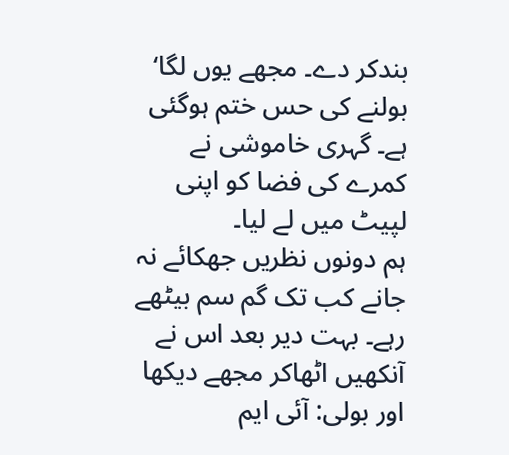بندکر دے۔ مجھے یوں لگا‘ بولنے کی حس ختم ہوگئی ہے۔ گہری خاموشی نے کمرے کی فضا کو اپنی لپیٹ میں لے لیا۔
ہم دونوں نظریں جھکائے نہ جانے کب تک گم سم بیٹھے رہے۔ بہت دیر بعد اس نے آنکھیں اٹھاکر مجھے دیکھا اور بولی: آئی ایم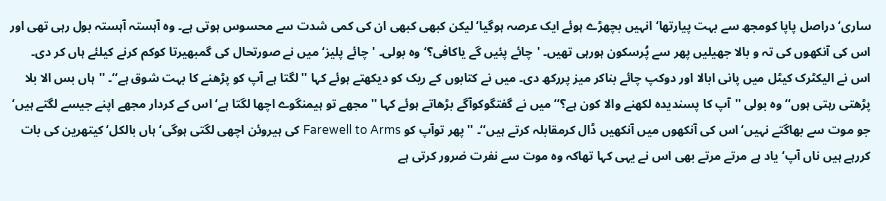ساری‘ دراصل پاپا کومجھ سے بہت پیارتھا‘ انہیں بچھڑے ہوئے ایک عرصہ ہوگیا‘ لیکن کبھی کبھی ان کی کمی شدت سے محسوس ہوتی ہے۔ وہ آہستہ آہستہ بول رہی تھی اور اس کی آنکھوں کی تہ و بالا جھیلیں پھر سے پُرسکون ہورہی تھیں۔ 'چائے پئیں گے یاکافی؟‘ وہ بولی۔ 'چائے پلیز‘ میں نے صورتحال کی گمبھیرتا کوکم کرنے کیلئے ہاں کر دی۔ اس نے الیکٹرک کیٹل میں پانی ابالا اور دوکپ چائے بناکر میز پررکھ دی۔ میں نے کتابوں کے ریک کو دیکھتے ہوئے کہا ''لگتا ہے آپ کو پڑھنے کا بہت شوق ہے‘‘۔ ''ہاں بس الا بلا پڑھتی رہتی ہوں‘‘ وہ بولی ''آپ کا پسندیدہ لکھنے والا کون ہے؟‘‘ میں نے گفتگوکوآگے بڑھاتے ہوئے کہا ''مجھے تو ہیمنگوے اچھا لگتا ہے‘ اس کے کردار مجھے اپنے جیسے لگتے ہیں‘ جو موت سے بھاگتے نہیں‘ اس کی آنکھوں میں آنکھیں ڈال کرمقابلہ کرتے ہیں‘‘۔ ''پھر توآپ کو Farewell to Arms کی ہیروئن اچھی لگتی ہوگی‘ ہاں بالکل‘ کیتھرین کی بات کررہے ہیں ناں آپ‘ یاد ہے مرتے مرتے بھی اس نے یہی کہا تھاکہ وہ موت سے نفرت ضرور کرتی ہے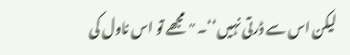لیکن اس سے ڈرتی نہیں‘‘۔ ''مجھے تو اس ناول کی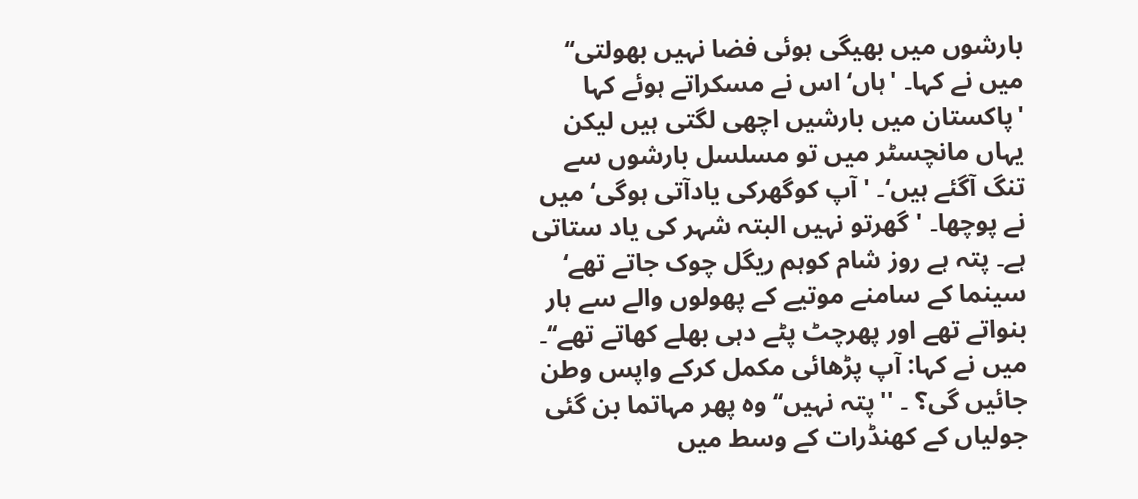بارشوں میں بھیگی ہوئی فضا نہیں بھولتی‘‘ میں نے کہا۔ 'ہاں‘ اس نے مسکراتے ہوئے کہا 'پاکستان میں بارشیں اچھی لگتی ہیں لیکن یہاں مانچسٹر میں تو مسلسل بارشوں سے تنگ آگئے ہیں‘۔ 'آپ کوگھرکی یادآتی ہوگی‘ میں نے پوچھا۔ 'گھرتو نہیں البتہ شہر کی یاد ستاتی ہے۔ پتہ ہے روز شام کوہم ریگل چوک جاتے تھے‘ سینما کے سامنے موتیے کے پھولوں والے سے ہار بنواتے تھے اور پھرچٹ پٹے دہی بھلے کھاتے تھے‘‘۔ میں نے کہا: آپ پڑھائی مکمل کرکے واپس وطن جائیں گی؟ ۔ ''پتہ نہیں‘‘ وہ پھر مہاتما بن گئی جولیاں کے کھنڈرات کے وسط میں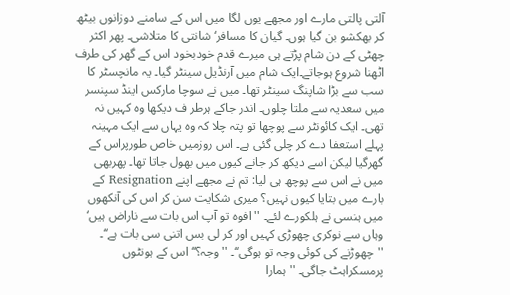آلتی پالتی مارے اور مجھے یوں لگا میں اس کے سامنے دوزانوں بیٹھ کر بھکشو بن گیا ہوں۔ گیان کا مسافر‘ شانتی کا متلاشی۔ پھر اکثر چھٹی کے دن شام پڑتے ہی میرے قدم خودبخود اس کے گھر کی طرف اٹھنا شروع ہوجاتے۔ایک شام میں آرنڈیل سینٹر گیا۔ یہ مانچسٹر کا سب سے بڑا شاپنگ سینٹر تھا۔ میں نے سوچا مارکس اینڈ سپنسر میں سعدیہ سے ملتا چلوں۔ اندر جاکے ہرطر ف دیکھا وہ کہیں نہ تھی۔ ایک کائونٹر سے پوچھا تو پتہ چلا کہ وہ یہاں سے ایک مہینہ پہلے استعفا دے کر چلی گئی ہے۔ اس روزمیں خاص طورپراس کے گھرگیا لیکن اسے دیکھ کر جانے کیوں میں بھول جاتا تھا۔ پھربھی میں نے اس سے پوچھ ہی لیا: تم نے مجھے اپنے Resignation کے بارے میں بتایا کیوں نہیں؟ میری شکایت سن کر اس کی آنکھوں میں ہنسی نے ہلکورے لئے۔ ''افوہ تو آپ اس بات سے ناراض ہیں‘ وہاں سے نوکری چھوڑی کہیں اور کر لی بس اتنی سی بات ہے‘‘۔ ''چھوڑنے کی کوئی وجہ تو ہوگی‘‘۔ ''وجہ؟‘‘ اس کے ہونٹوں پرمسکراہٹ جاگی۔ ''ہمارا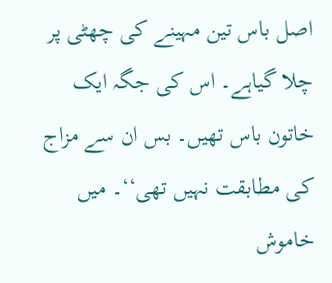اصل باس تین مہینے کی چھٹی پر چلا گیاہے۔ اس کی جگہ ایک خاتون باس تھیں۔ بس ان سے مزاج کی مطابقت نہیں تھی‘‘۔ میں خاموش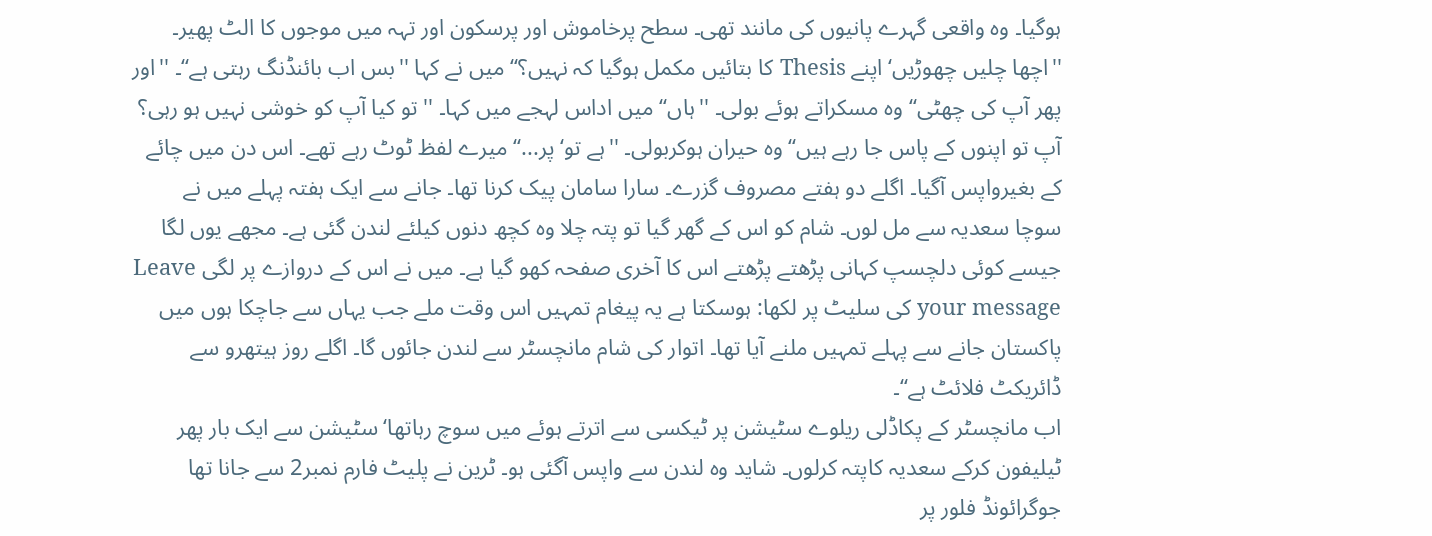ہوگیا۔ وہ واقعی گہرے پانیوں کی مانند تھی۔ سطح پرخاموش اور پرسکون اور تہہ میں موجوں کا الٹ پھیر۔ ''اچھا چلیں چھوڑیں‘ اپنے Thesis کا بتائیں مکمل ہوگیا کہ نہیں؟‘‘ میں نے کہا ''بس اب بائنڈنگ رہتی ہے‘‘۔ ''اور پھر آپ کی چھٹی‘‘ وہ مسکراتے ہوئے بولی۔ ''ہاں‘‘ میں اداس لہجے میں کہا۔ ''تو کیا آپ کو خوشی نہیں ہو رہی؟ آپ تو اپنوں کے پاس جا رہے ہیں‘‘ وہ حیران ہوکربولی۔ ''ہے تو‘ پر...‘‘ میرے لفظ ٹوٹ رہے تھے۔ اس دن میں چائے کے بغیرواپس آگیا۔ اگلے دو ہفتے مصروف گزرے۔ سارا سامان پیک کرنا تھا۔ جانے سے ایک ہفتہ پہلے میں نے سوچا سعدیہ سے مل لوں۔ شام کو اس کے گھر گیا تو پتہ چلا وہ کچھ دنوں کیلئے لندن گئی ہے۔ مجھے یوں لگا جیسے کوئی دلچسپ کہانی پڑھتے پڑھتے اس کا آخری صفحہ کھو گیا ہے۔ میں نے اس کے دروازے پر لگی Leave your message کی سلیٹ پر لکھا: ہوسکتا ہے یہ پیغام تمہیں اس وقت ملے جب یہاں سے جاچکا ہوں میں پاکستان جانے سے پہلے تمہیں ملنے آیا تھا۔ اتوار کی شام مانچسٹر سے لندن جائوں گا۔ اگلے روز ہیتھرو سے ڈائریکٹ فلائٹ ہے‘‘۔
اب مانچسٹر کے پکاڈلی ریلوے سٹیشن پر ٹیکسی سے اترتے ہوئے میں سوچ رہاتھا‘ سٹیشن سے ایک بار پھر ٹیلیفون کرکے سعدیہ کاپتہ کرلوں۔ شاید وہ لندن سے واپس آگئی ہو۔ ٹرین نے پلیٹ فارم نمبر2 سے جانا تھا جوگرائونڈ فلور پر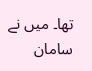تھا۔ میں نے سامان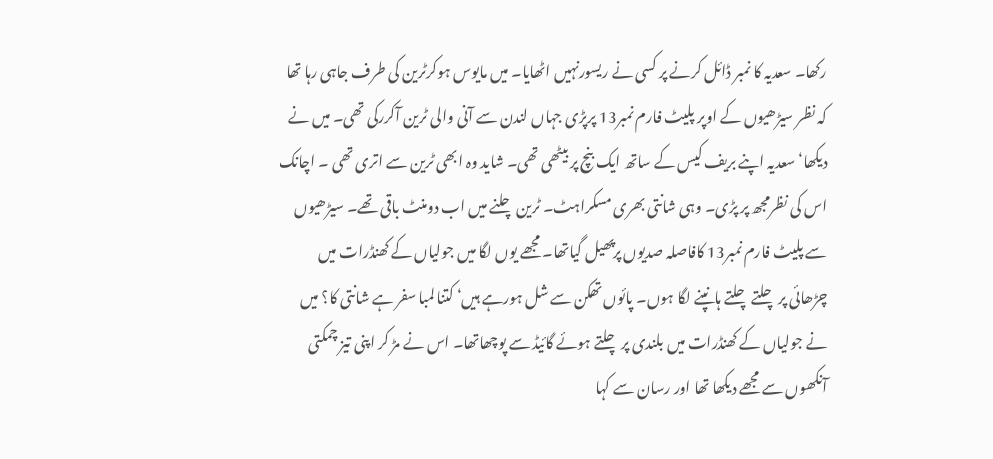رکھا۔ سعدیہ کا نمبر ڈائل کرنے پر کسی نے ریسورنہیں اٹھایا۔ میں مایوس ہوکرٹرین کی طرف جاہی رہا تھا کہ نظر سیڑھیوں کے اوپر پلیٹ فارم نمبر13 پرپڑی جہاں لندن سے آنی والی ٹرین آکررکی تھی۔ میں نے دیکھا‘ سعدیہ اپنے بریف کیس کے ساتھ ایک بنچ پر بیٹھی تھی۔ شاید وہ ابھی ٹرین سے اتری تھی ۔ اچانک اس کی نظرمجھ پر پڑی۔ وہی شانتی بھری مسکراہٹ۔ ٹرین چلنے میں اب دومنٹ باقی تھے۔ سیڑھیوں سے پلیٹ فارم نمبر13 کافاصلہ صدیوں پرپھیل گیاتھا۔ مجھے یوں لگا میں جولیاں کے کھنڈرات میں چڑھائی پر چلتے چلتے ہانپنے لگا ہوں۔ پائوں تھکن سے شل ہورہے ہیں‘ کتنا لمبا سفر ہے شانتی کا؟ میں نے جولیاں کے کھنڈرات میں بلندی پر چلتے ہوئے گائیڈ سے پوچھاتھا۔ اس نے مڑ کر اپنی تیز چمکتی آنکھوں سے مجھے دیکھا تھا اور رسان سے کہا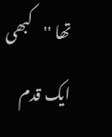تھا ''کبھی ایک قدم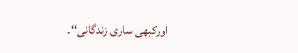اورکبھی ساری زندگانی‘‘۔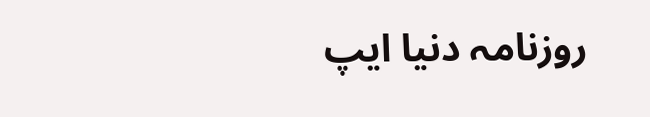روزنامہ دنیا ایپ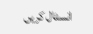انسٹال کریں